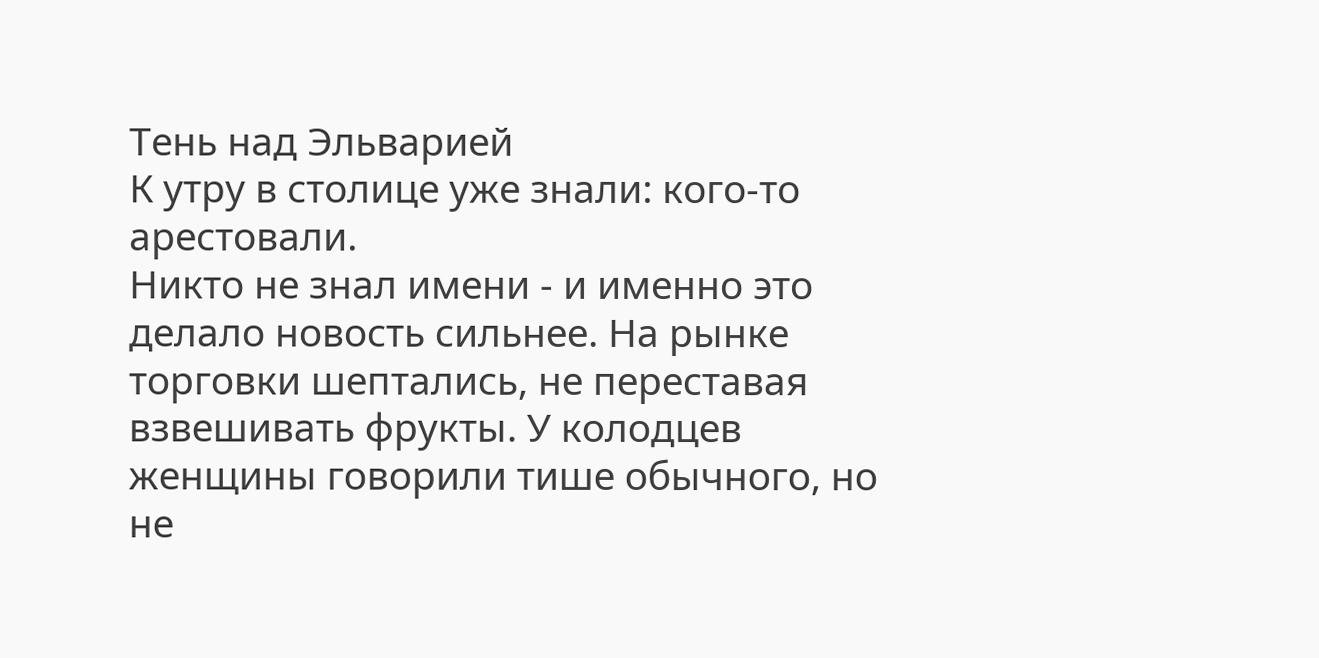Тень над Эльварией
К утру в столице уже знали: кого-то арестовали.
Никто не знал имени - и именно это делало новость сильнее. На рынке торговки шептались, не переставая взвешивать фрукты. У колодцев женщины говорили тише обычного, но не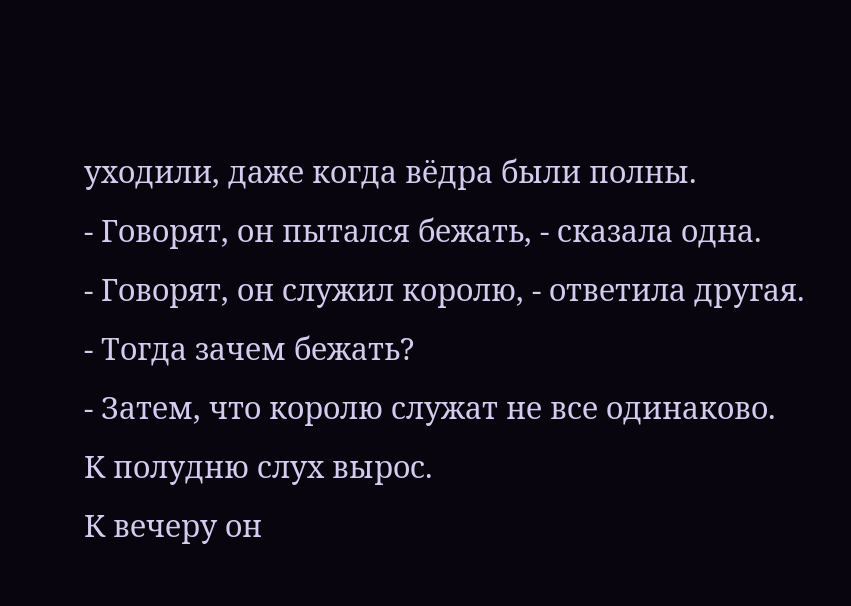уходили, даже когда вёдра были полны.
- Говорят, он пытался бежать, - сказала одна.
- Говорят, он служил королю, - ответила другая.
- Тогда зачем бежать?
- Затем, что королю служат не все одинаково.
К полудню слух вырос.
К вечеру он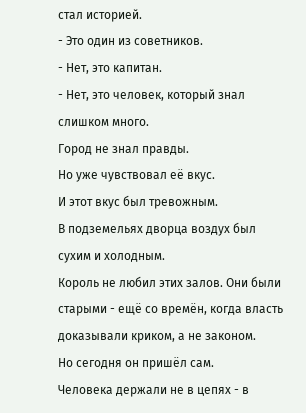стал историей.
- Это один из советников.
- Нет, это капитан.
- Нет, это человек, который знал слишком много.
Город не знал правды.
Но уже чувствовал её вкус.
И этот вкус был тревожным.
В подземельях дворца воздух был сухим и холодным.
Король не любил этих залов. Они были старыми - ещё со времён, когда власть доказывали криком, а не законом.
Но сегодня он пришёл сам.
Человека держали не в цепях - в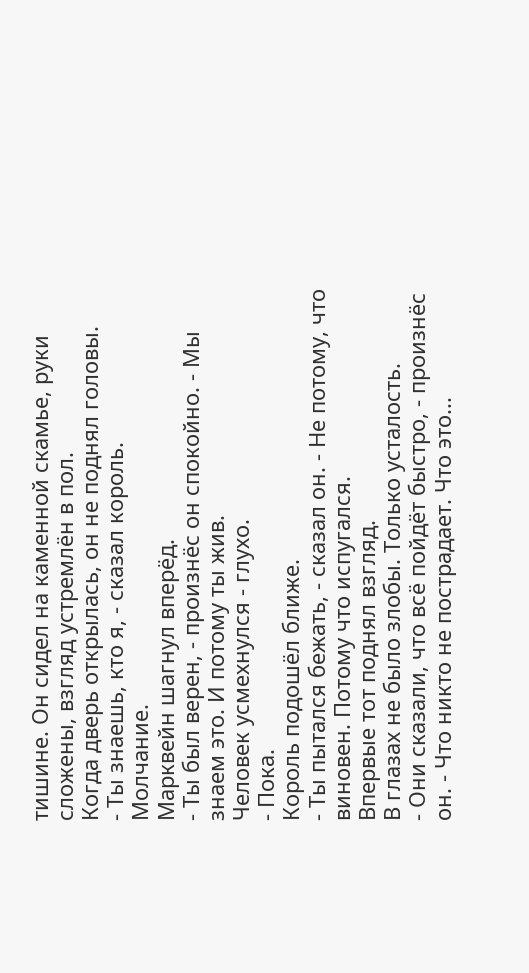тишине. Он сидел на каменной скамье, руки сложены, взгляд устремлён в пол.
Когда дверь открылась, он не поднял головы.
- Ты знаешь, кто я, - сказал король.
Молчание.
Марквейн шагнул вперёд.
- Ты был верен, - произнёс он спокойно. - Мы знаем это. И потому ты жив.
Человек усмехнулся - глухо.
- Пока.
Король подошёл ближе.
- Ты пытался бежать, - сказал он. - Не потому, что виновен. Потому что испугался.
Впервые тот поднял взгляд.
В глазах не было злобы. Только усталость.
- Они сказали, что всё пойдёт быстро, - произнёс он. - Что никто не пострадает. Что это...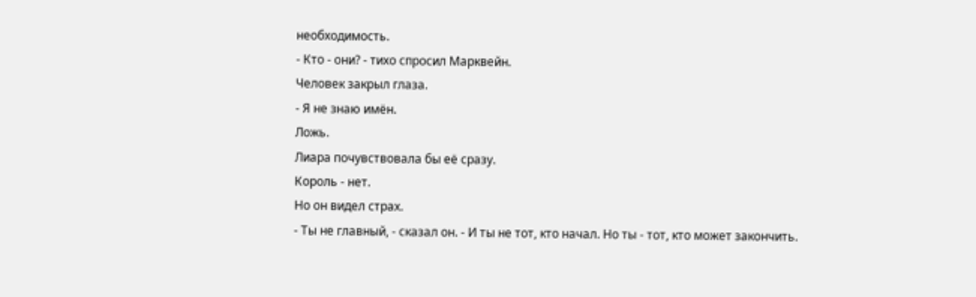необходимость.
- Кто - они? - тихо спросил Марквейн.
Человек закрыл глаза.
- Я не знаю имён.
Ложь.
Лиара почувствовала бы её сразу.
Король - нет.
Но он видел страх.
- Ты не главный, - сказал он. - И ты не тот, кто начал. Но ты - тот, кто может закончить.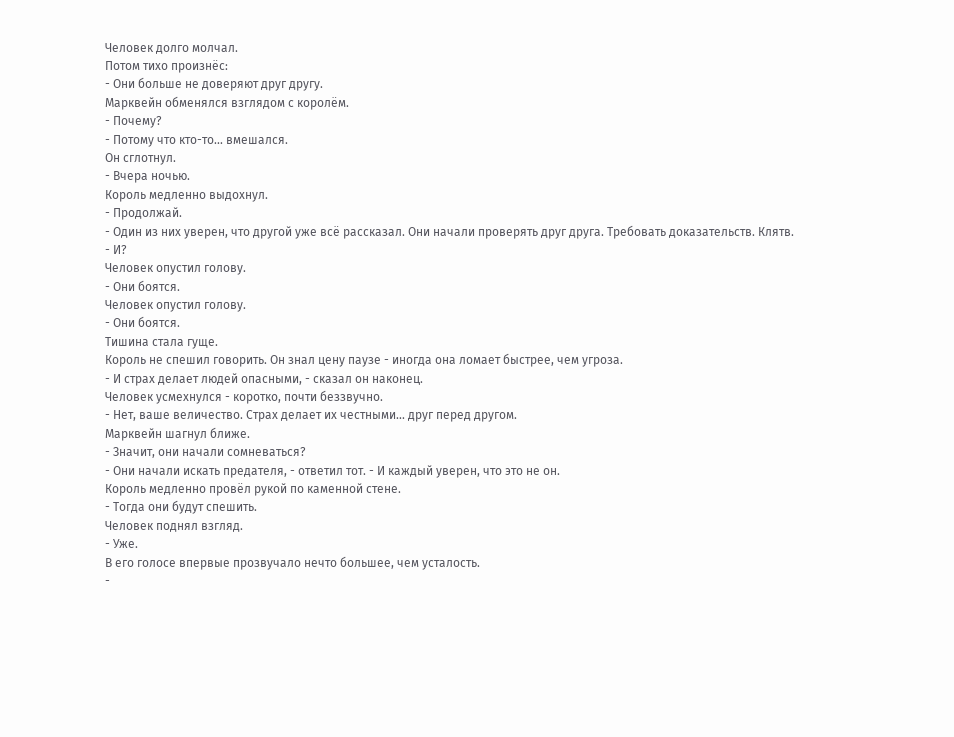Человек долго молчал.
Потом тихо произнёс:
- Они больше не доверяют друг другу.
Марквейн обменялся взглядом с королём.
- Почему?
- Потому что кто-то... вмешался.
Он сглотнул.
- Вчера ночью.
Король медленно выдохнул.
- Продолжай.
- Один из них уверен, что другой уже всё рассказал. Они начали проверять друг друга. Требовать доказательств. Клятв.
- И?
Человек опустил голову.
- Они боятся.
Человек опустил голову.
- Они боятся.
Тишина стала гуще.
Король не спешил говорить. Он знал цену паузе - иногда она ломает быстрее, чем угроза.
- И страх делает людей опасными, - сказал он наконец.
Человек усмехнулся - коротко, почти беззвучно.
- Нет, ваше величество. Страх делает их честными... друг перед другом.
Марквейн шагнул ближе.
- Значит, они начали сомневаться?
- Они начали искать предателя, - ответил тот. - И каждый уверен, что это не он.
Король медленно провёл рукой по каменной стене.
- Тогда они будут спешить.
Человек поднял взгляд.
- Уже.
В его голосе впервые прозвучало нечто большее, чем усталость.
-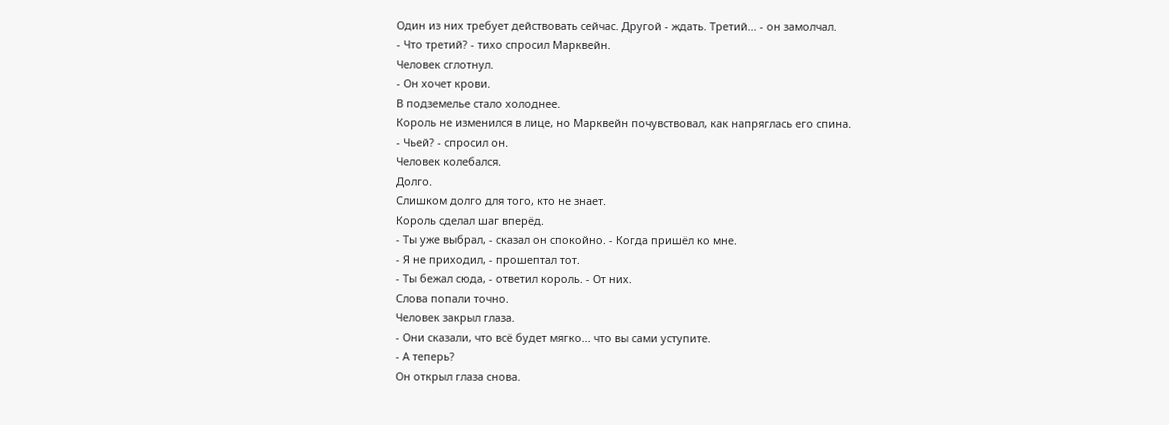Один из них требует действовать сейчас. Другой - ждать. Третий... - он замолчал.
- Что третий? - тихо спросил Марквейн.
Человек сглотнул.
- Он хочет крови.
В подземелье стало холоднее.
Король не изменился в лице, но Марквейн почувствовал, как напряглась его спина.
- Чьей? - спросил он.
Человек колебался.
Долго.
Слишком долго для того, кто не знает.
Король сделал шаг вперёд.
- Ты уже выбрал, - сказал он спокойно. - Когда пришёл ко мне.
- Я не приходил, - прошептал тот.
- Ты бежал сюда, - ответил король. - От них.
Слова попали точно.
Человек закрыл глаза.
- Они сказали, что всё будет мягко... что вы сами уступите.
- А теперь?
Он открыл глаза снова.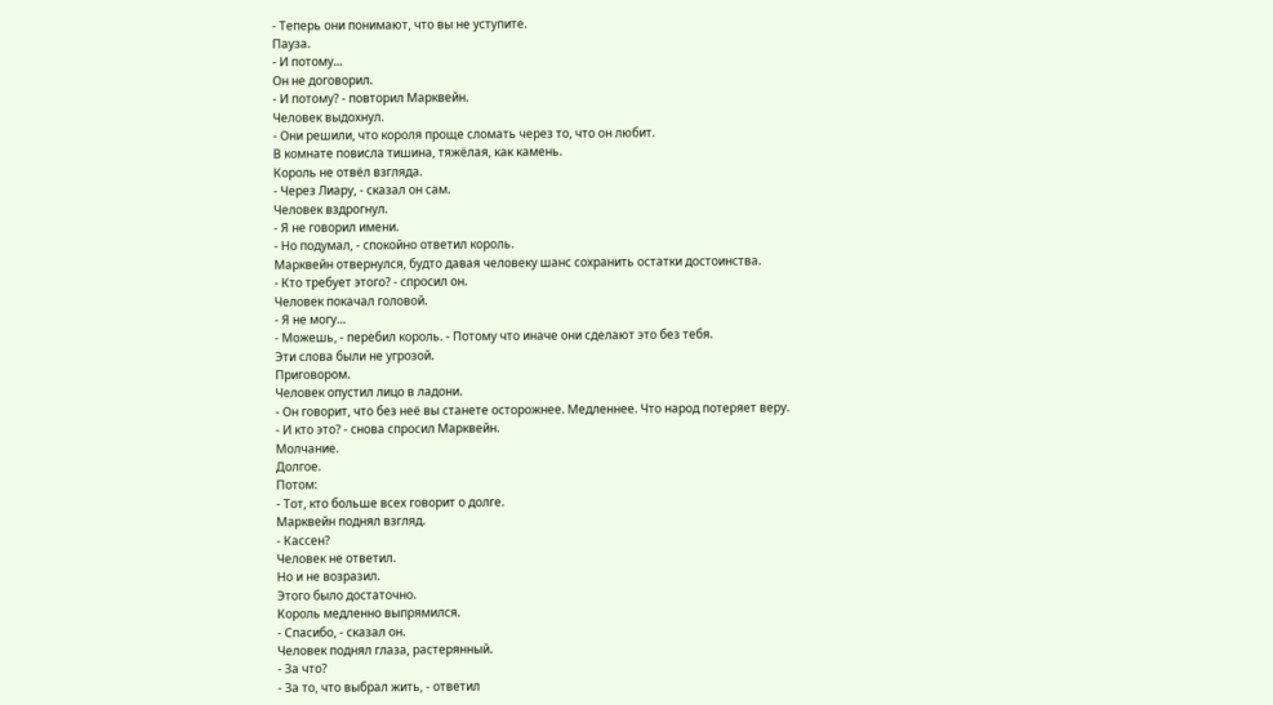- Теперь они понимают, что вы не уступите.
Пауза.
- И потому...
Он не договорил.
- И потому? - повторил Марквейн.
Человек выдохнул.
- Они решили, что короля проще сломать через то, что он любит.
В комнате повисла тишина, тяжёлая, как камень.
Король не отвёл взгляда.
- Через Лиару, - сказал он сам.
Человек вздрогнул.
- Я не говорил имени.
- Но подумал, - спокойно ответил король.
Марквейн отвернулся, будто давая человеку шанс сохранить остатки достоинства.
- Кто требует этого? - спросил он.
Человек покачал головой.
- Я не могу...
- Можешь, - перебил король. - Потому что иначе они сделают это без тебя.
Эти слова были не угрозой.
Приговором.
Человек опустил лицо в ладони.
- Он говорит, что без неё вы станете осторожнее. Медленнее. Что народ потеряет веру.
- И кто это? - снова спросил Марквейн.
Молчание.
Долгое.
Потом:
- Тот, кто больше всех говорит о долге.
Марквейн поднял взгляд.
- Кассен?
Человек не ответил.
Но и не возразил.
Этого было достаточно.
Король медленно выпрямился.
- Спасибо, - сказал он.
Человек поднял глаза, растерянный.
- За что?
- За то, что выбрал жить, - ответил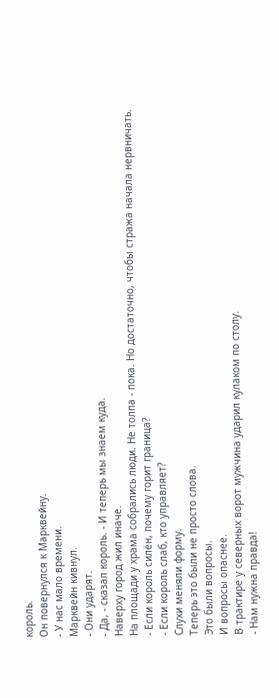король.
Он повернулся к Марквейну.
- У нас мало времени.
Марквейн кивнул.
- Они ударят.
- Да, - сказал король. - И теперь мы знаем куда.
Наверху город жил иначе.
На площади у храма собрались люди. Не толпа - пока. Но достаточно, чтобы стража начала нервничать.
- Если король силён, почему горит граница?
- Если король слаб, кто управляет?
Слухи меняли форму.
Теперь это были не просто слова.
Это были вопросы.
И вопросы опаснее.
В трактире у северных ворот мужчина ударил кулаком по столу.
- Нам нужна правда!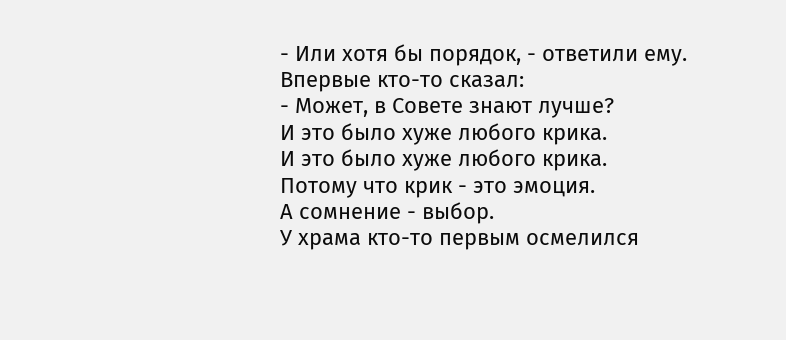- Или хотя бы порядок, - ответили ему.
Впервые кто-то сказал:
- Может, в Совете знают лучше?
И это было хуже любого крика.
И это было хуже любого крика.
Потому что крик - это эмоция.
А сомнение - выбор.
У храма кто-то первым осмелился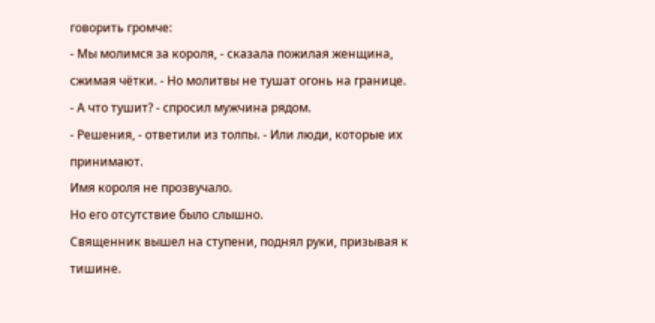говорить громче:
- Мы молимся за короля, - сказала пожилая женщина, сжимая чётки. - Но молитвы не тушат огонь на границе.
- А что тушит? - спросил мужчина рядом.
- Решения, - ответили из толпы. - Или люди, которые их принимают.
Имя короля не прозвучало.
Но его отсутствие было слышно.
Священник вышел на ступени, поднял руки, призывая к тишине.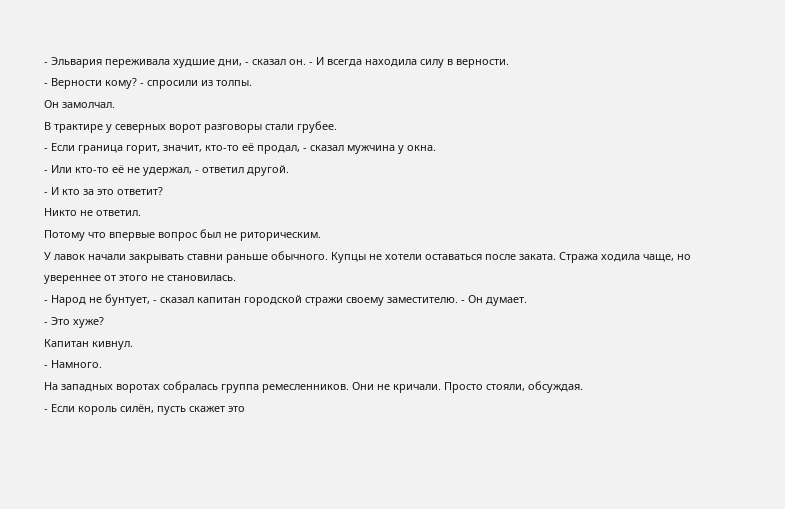- Эльвария переживала худшие дни, - сказал он. - И всегда находила силу в верности.
- Верности кому? - спросили из толпы.
Он замолчал.
В трактире у северных ворот разговоры стали грубее.
- Если граница горит, значит, кто-то её продал, - сказал мужчина у окна.
- Или кто-то её не удержал, - ответил другой.
- И кто за это ответит?
Никто не ответил.
Потому что впервые вопрос был не риторическим.
У лавок начали закрывать ставни раньше обычного. Купцы не хотели оставаться после заката. Стража ходила чаще, но увереннее от этого не становилась.
- Народ не бунтует, - сказал капитан городской стражи своему заместителю. - Он думает.
- Это хуже?
Капитан кивнул.
- Намного.
На западных воротах собралась группа ремесленников. Они не кричали. Просто стояли, обсуждая.
- Если король силён, пусть скажет это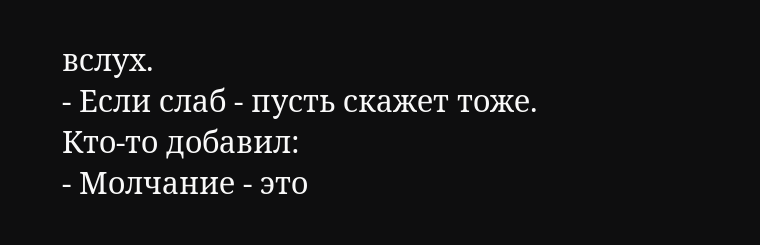вслух.
- Если слаб - пусть скажет тоже.
Кто-то добавил:
- Молчание - это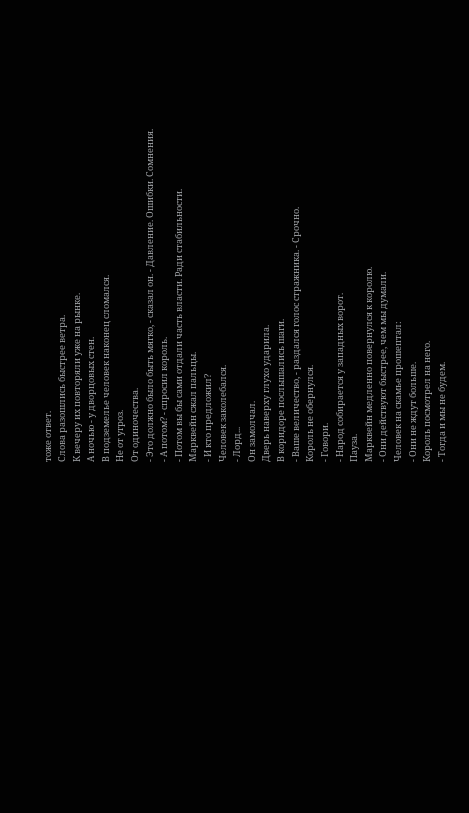тоже ответ.
Слова разошлись быстрее ветра.
К вечеру их повторяли уже на рынке.
А ночью - у дворцовых стен.
В подземелье человек наконец сломался.
Не от угроз.
От одиночества.
- Это должно было быть мягко, - сказал он. - Давление. Ошибки. Сомнения.
- А потом? - спросил король.
- Потом вы бы сами отдали часть власти. Ради стабильности.
Марквейн сжал пальцы.
- И кто предложил?
Человек заколебался.
- Лорд...
Он замолчал.
Дверь наверху глухо ударила.
В коридоре послышались шаги.
- Ваше величество, - раздался голос стражника. - Срочно.
Король не обернулся.
- Говори.
- Народ собирается у западных ворот.
Пауза.
Марквейн медленно повернулся к королю.
- Они действуют быстрее, чем мы думали.
Человек на скамье прошептал:
- Они не ждут больше.
Король посмотрел на него.
- Тогда и мы не будем.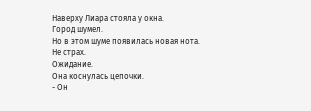Наверху Лиара стояла у окна.
Город шумел.
Но в этом шуме появилась новая нота.
Не страх.
Ожидание.
Она коснулась цепочки.
- Он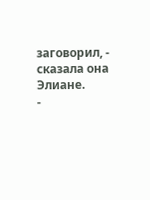заговорил, - сказала она Элиане.
-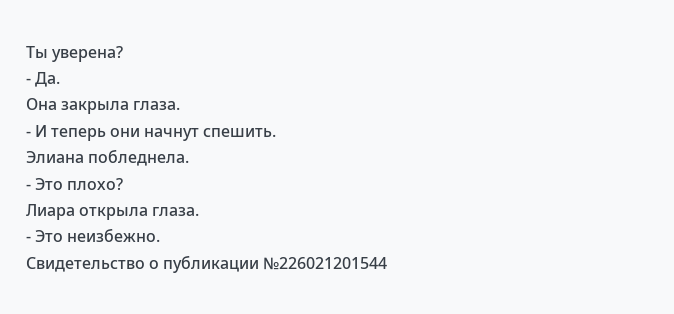Ты уверена?
- Да.
Она закрыла глаза.
- И теперь они начнут спешить.
Элиана побледнела.
- Это плохо?
Лиара открыла глаза.
- Это неизбежно.
Свидетельство о публикации №226021201544